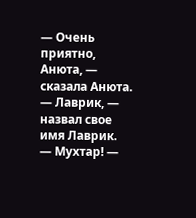— Очень приятно, Анюта, — сказала Анюта.
— Лаврик, — назвал свое имя Лаврик.
— Мухтар! —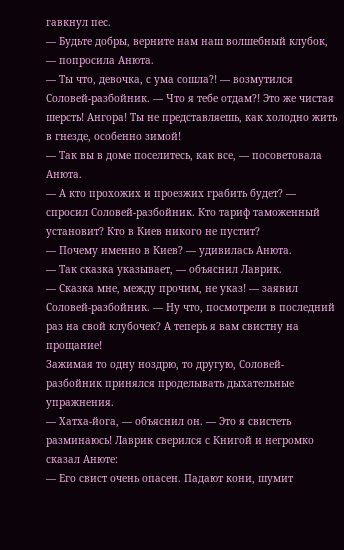гавкнул пес.
— Будьте добры, верните нам наш волшебный клубок, — попросила Анюта.
— Ты что, девочка, с ума сошла?! — возмутился Соловей-разбойник. — Что я тебе отдам?! Это же чистая шерсть! Ангора! Ты не представляешь, как холодно жить в гнезде, особенно зимой!
— Так вы в доме поселитесь, как все, — посоветовала Анюта.
— А кто прохожих и проезжих грабить будет? — спросил Соловей-разбойник. Кто тариф таможенный установит? Кто в Киев никого не пустит?
— Почему именно в Киев? — удивилась Анюта.
— Так сказка указывает, — объяснил Лаврик.
— Сказка мне, между прочим, не указ! — заявил Соловей-разбойник. — Ну что, посмотрели в последний раз на свой клубочек? А теперь я вам свистну на прощание!
Зажимая то одну ноздрю, то другую, Соловей-разбойник принялся проделывать дыхательные упражнения.
— Хатха-йога, — объяснил он. — Это я свистеть разминаюсь! Лаврик сверился с Книгой и негромко сказал Анюте:
— Его свист очень опасен. Падают кони, шумит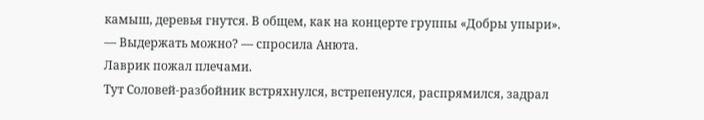камыш, деревья гнутся. В общем, как на концерте группы «Добры упыри».
— Выдержать можно? — спросила Анюта.
Лаврик пожал плечами.
Тут Соловей-разбойник встряхнулся, встрепенулся, распрямился, задрал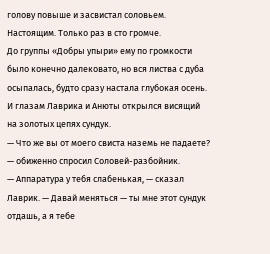голову повыше и засвистал соловьем. Настоящим. Только раз в сто громче.
До группы «Добры упыри» ему по громкости было конечно далековато, но вся листва с дуба осыпалась, будто сразу настала глубокая осень. И глазам Лаврика и Анюты открылся висящий на золотых цепях сундук.
— Что же вы от моего свиста наземь не падаете? — обиженно спросил Соловей-разбойник.
— Аппаратура у тебя слабенькая, — сказал Лаврик. — Давай меняться — ты мне этот сундук отдашь, а я тебе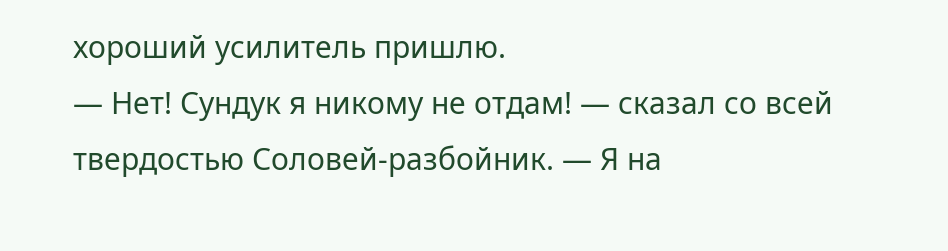хороший усилитель пришлю.
— Нет! Сундук я никому не отдам! — сказал со всей твердостью Соловей-разбойник. — Я на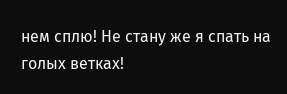нем сплю! Не стану же я спать на голых ветках!